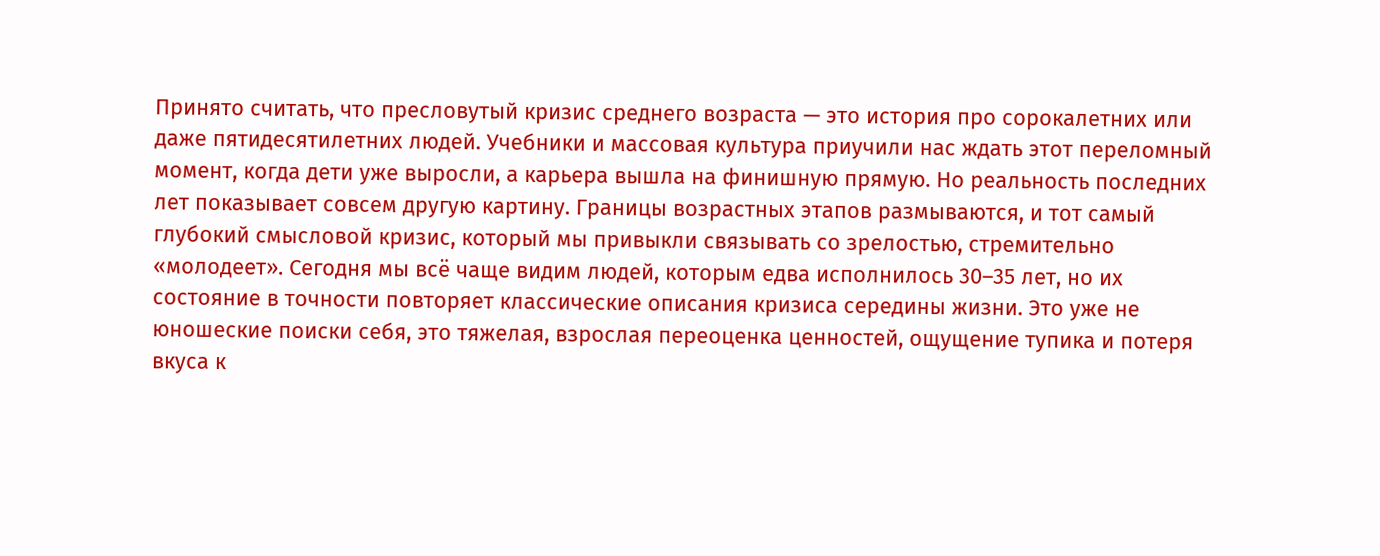Принято считать, что пресловутый кризис среднего возраста — это история про сорокалетних или даже пятидесятилетних людей. Учебники и массовая культура приучили нас ждать этот переломный момент, когда дети уже выросли, а карьера вышла на финишную прямую. Но реальность последних лет показывает совсем другую картину. Границы возрастных этапов размываются, и тот самый глубокий смысловой кризис, который мы привыкли связывать со зрелостью, стремительно «молодеет». Сегодня мы всё чаще видим людей, которым едва исполнилось 30–35 лет, но их состояние в точности повторяет классические описания кризиса середины жизни. Это уже не юношеские поиски себя, это тяжелая, взрослая переоценка ценностей, ощущение тупика и потеря вкуса к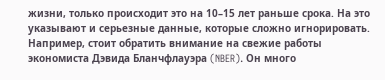жизни, только происходит это на 10–15 лет раньше срока. На это указывают и серьезные данные, которые сложно игнорировать. Например, стоит обратить внимание на свежие работы экономиста Дэвида Бланчфлауэра (NBER). Он много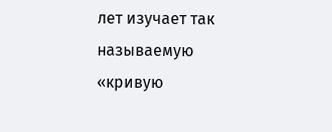лет изучает так называемую «кривую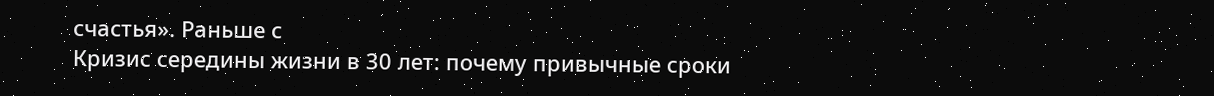счастья». Раньше с
Кризис середины жизни в 30 лет: почему привычные сроки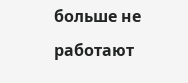больше не работают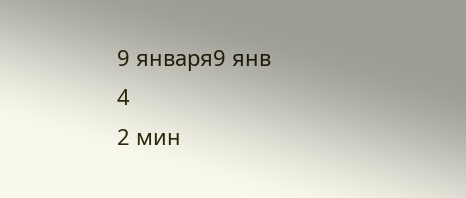9 января9 янв
4
2 мин